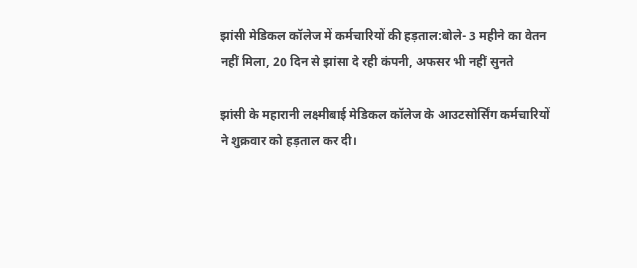झांसी मेडिकल कॉलेज में कर्मचारियों की हड़ताल:बोले- 3 महीने का वेतन नहीं मिला, 20 दिन से झांसा दे रही कंपनी, अफसर भी नहीं सुनते

झांसी के महारानी लक्ष्मीबाई मेडिकल कॉलेज के आउटसोर्सिंग कर्मचारियों ने शुक्रवार को हड़ताल कर दी।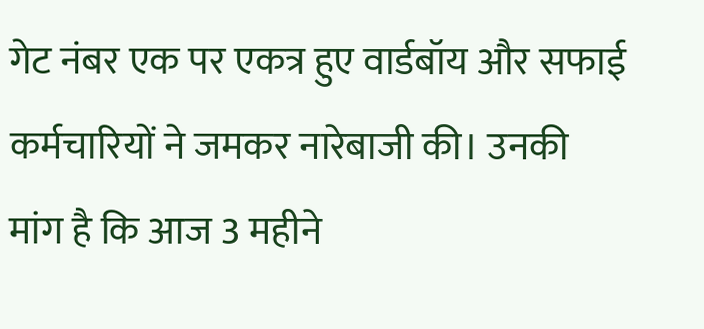गेट नंबर एक पर एकत्र हुए वार्डबॉय और सफाई कर्मचारियों ने जमकर नारेबाजी की। उनकी मांग है कि आज 3 महीने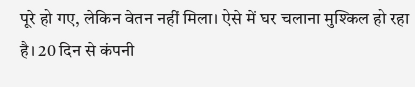पूरे हो गए, लेकिन वेतन नहीं मिला। ऐसे में घर चलाना मुश्किल हो रहा है। 20 दिन से कंपनी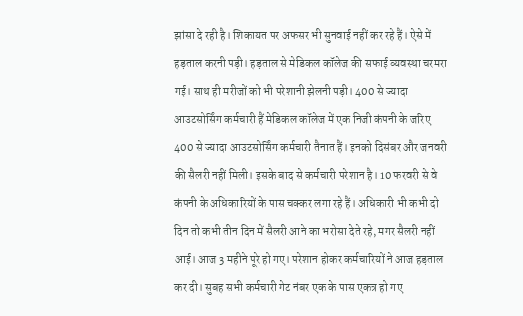झांसा दे रही है। शिकायत पर अफसर भी सुनवाई नहीं कर रहे हैं। ऐसे में हड़ताल करनी पड़ी। हड़ताल से मेडिकल कॉलेज की सफाई व्यवस्था चरमरा गई। साथ ही मरीजों को भी परेशानी झेलनी पड़ी। 400 से ज्यादा आउटसोर्सिंग कर्मचारी हैं मेडिकल कॉलेज में एक निजी कंपनी के जरिए 400 से ज्यादा आउटसोर्सिंग कर्मचारी तैनात हैं। इनको दिसंबर और जनवरी की सैलरी नहीं मिली। इसके बाद से कर्मचारी परेशान है। 10 फरवरी से वे कंपनी के अधिकारियों के पास चक्कर लगा रहे हैं। अधिकारी भी कभी दो दिन तो कभी तीन दिन में सैलरी आने का भरोसा देते रहे, मगर सैलरी नहीं आई। आज 3 महीने पूरे हो गए। परेशान होकर कर्मचारियों ने आज हड़ताल कर दी। सुबह सभी कर्मचारी गेट नंबर एक के पास एकत्र हो गए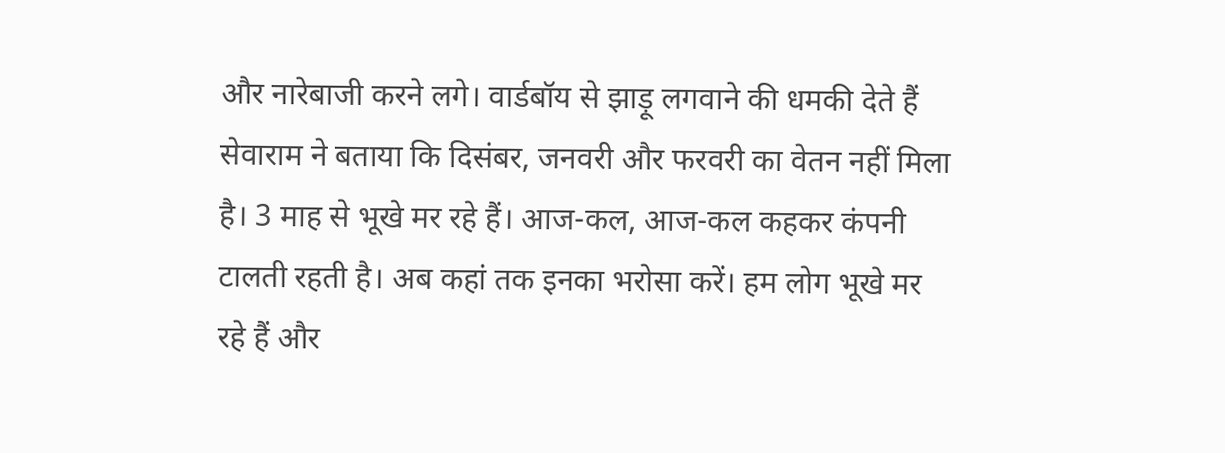और नारेबाजी करने लगे। वार्डबॉय से झाड़ू लगवाने की धमकी देते हैं सेवाराम ने बताया कि दिसंबर, जनवरी और फरवरी का वेतन नहीं मिला है। 3 माह से भूखे मर रहे हैं। आज-कल, आज-कल कहकर कंपनी टालती रहती है। अब कहां तक इनका भरोसा करें। हम लोग भूखे मर रहे हैं और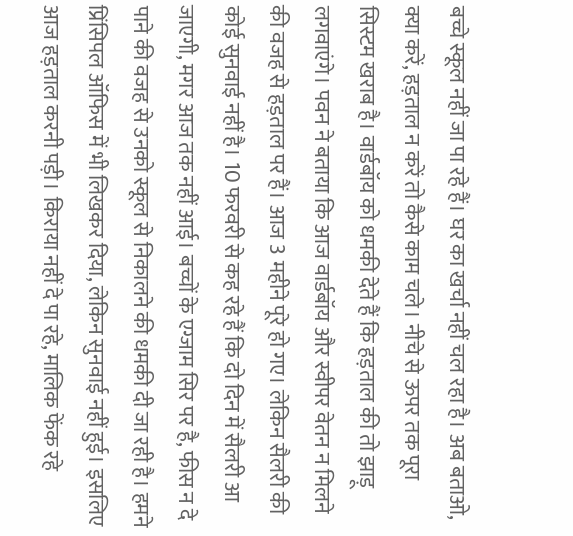बच्चे स्कूल नहीं जा पा रहे हैं। घर का खर्चा नहीं चल रहा है। अब बताओ, क्या करें, हड़ताल न करें तो कैसे काम चले। नीचे से ऊपर तक पूरा सिस्टम खराब है। वार्डबॉय को धमकी देते हैं कि हड़ताल की तो झाड़ू लगवाएंगे। पवन ने बताया कि आज वार्डबॉय और स्वीपर वेतन न मिलने की वजह से हड़ताल पर हैं। आज 3 महीने पूरे हो गए। लेकिन सैलरी की कोई सुनवाई नहीं है। 10 फरवरी से कह रहे हैं कि दो दिन में सैलरी आ जाएगी, मगर आज तक नहीं आई। बच्चों के एग्जाम सिर पर है, फीस न दे पाने की वजह से उनको स्कूल से निकालने की धमकी दी जा रही है। हमने प्रिंसिपल ऑफिस में भी लिखकर दिया, लेकिन सुनवाई नहीं हुई। इसलिए आज हड़ताल करनी पड़ी। किराया नहीं दे पा रहे, मालिक फेंक रहे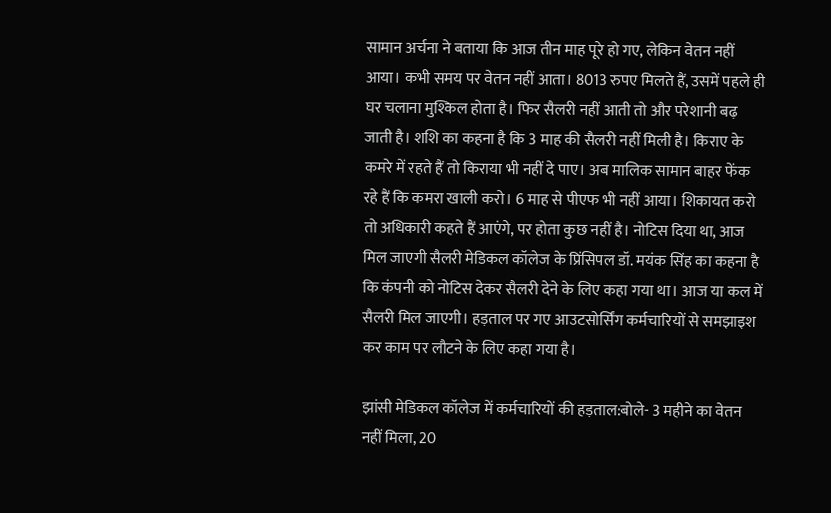सामान अर्चना ने बताया कि आज तीन माह पूरे हो गए, लेकिन वेतन नहीं आया। कभी समय पर वेतन नहीं आता। 8013 रुपए मिलते हैं, उसमें पहले ही घर चलाना मुश्किल होता है। फिर सैलरी नहीं आती तो और परेशानी बढ़ जाती है। शशि का कहना है कि 3 माह की सैलरी नहीं मिली है। किराए के कमरे में रहते हैं तो किराया भी नहीं दे पाए। अब मालिक सामान बाहर फेंक रहे हैं कि कमरा खाली करो। 6 माह से पीएफ भी नहीं आया। शिकायत करो तो अधिकारी कहते हैं आएंगे, पर होता कुछ नहीं है। नोटिस दिया था, आज मिल जाएगी सैलरी मेडिकल कॉलेज के प्रिंसिपल डॉ. मयंक सिंह का कहना है कि कंपनी को नोटिस देकर सैलरी देने के लिए कहा गया था। आज या कल में सैलरी मिल जाएगी। हड़ताल पर गए आउटसोर्सिंग कर्मचारियों से समझाइश कर काम पर लौटने के लिए कहा गया है।

झांसी मेडिकल कॉलेज में कर्मचारियों की हड़ताल:बोले- 3 महीने का वेतन नहीं मिला, 20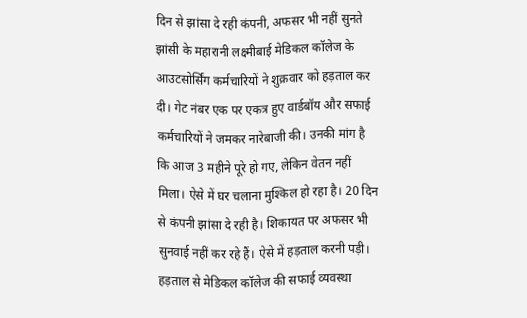दिन से झांसा दे रही कंपनी, अफसर भी नहीं सुनते
झांसी के महारानी लक्ष्मीबाई मेडिकल कॉलेज के आउटसोर्सिंग कर्मचारियों ने शुक्रवार को हड़ताल कर दी। गेट नंबर एक पर एकत्र हुए वार्डबॉय और सफाई कर्मचारियों ने जमकर नारेबाजी की। उनकी मांग है कि आज 3 महीने पूरे हो गए, लेकिन वेतन नहीं मिला। ऐसे में घर चलाना मुश्किल हो रहा है। 20 दिन से कंपनी झांसा दे रही है। शिकायत पर अफसर भी सुनवाई नहीं कर रहे हैं। ऐसे में हड़ताल करनी पड़ी। हड़ताल से मेडिकल कॉलेज की सफाई व्यवस्था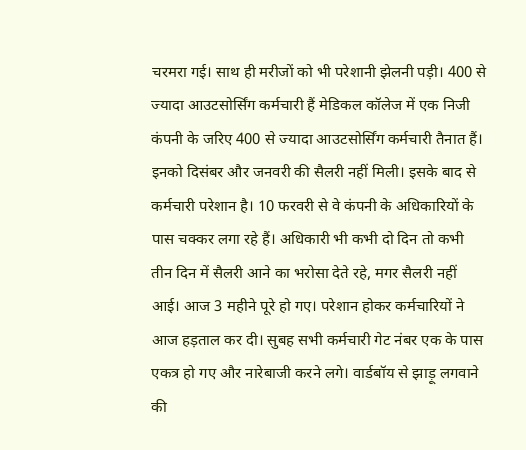चरमरा गई। साथ ही मरीजों को भी परेशानी झेलनी पड़ी। 400 से ज्यादा आउटसोर्सिंग कर्मचारी हैं मेडिकल कॉलेज में एक निजी कंपनी के जरिए 400 से ज्यादा आउटसोर्सिंग कर्मचारी तैनात हैं। इनको दिसंबर और जनवरी की सैलरी नहीं मिली। इसके बाद से कर्मचारी परेशान है। 10 फरवरी से वे कंपनी के अधिकारियों के पास चक्कर लगा रहे हैं। अधिकारी भी कभी दो दिन तो कभी तीन दिन में सैलरी आने का भरोसा देते रहे, मगर सैलरी नहीं आई। आज 3 महीने पूरे हो गए। परेशान होकर कर्मचारियों ने आज हड़ताल कर दी। सुबह सभी कर्मचारी गेट नंबर एक के पास एकत्र हो गए और नारेबाजी करने लगे। वार्डबॉय से झाड़ू लगवाने की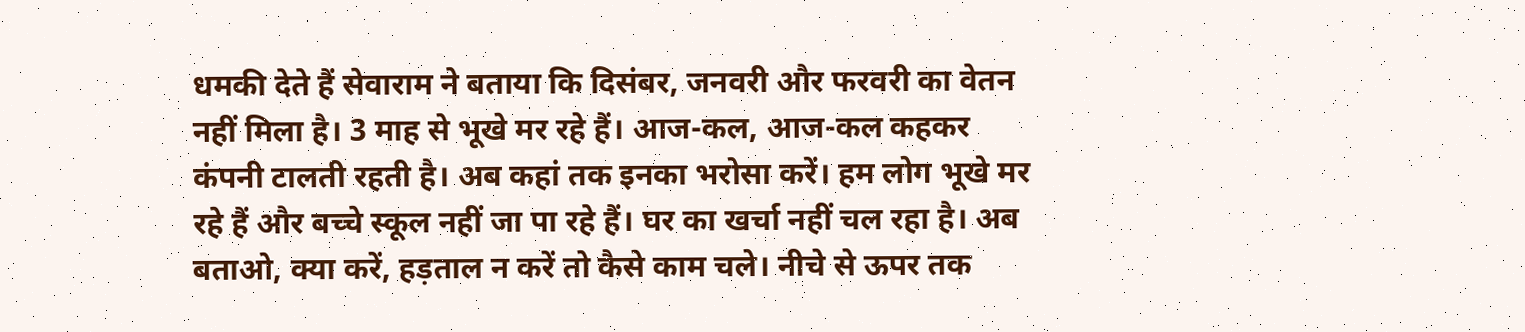धमकी देते हैं सेवाराम ने बताया कि दिसंबर, जनवरी और फरवरी का वेतन नहीं मिला है। 3 माह से भूखे मर रहे हैं। आज-कल, आज-कल कहकर कंपनी टालती रहती है। अब कहां तक इनका भरोसा करें। हम लोग भूखे मर रहे हैं और बच्चे स्कूल नहीं जा पा रहे हैं। घर का खर्चा नहीं चल रहा है। अब बताओ, क्या करें, हड़ताल न करें तो कैसे काम चले। नीचे से ऊपर तक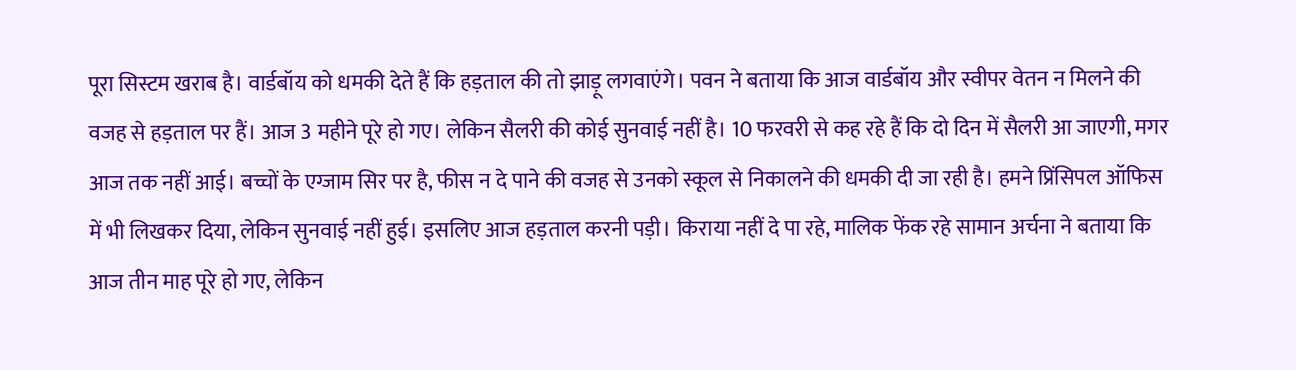पूरा सिस्टम खराब है। वार्डबॉय को धमकी देते हैं कि हड़ताल की तो झाड़ू लगवाएंगे। पवन ने बताया कि आज वार्डबॉय और स्वीपर वेतन न मिलने की वजह से हड़ताल पर हैं। आज 3 महीने पूरे हो गए। लेकिन सैलरी की कोई सुनवाई नहीं है। 10 फरवरी से कह रहे हैं कि दो दिन में सैलरी आ जाएगी, मगर आज तक नहीं आई। बच्चों के एग्जाम सिर पर है, फीस न दे पाने की वजह से उनको स्कूल से निकालने की धमकी दी जा रही है। हमने प्रिंसिपल ऑफिस में भी लिखकर दिया, लेकिन सुनवाई नहीं हुई। इसलिए आज हड़ताल करनी पड़ी। किराया नहीं दे पा रहे, मालिक फेंक रहे सामान अर्चना ने बताया कि आज तीन माह पूरे हो गए, लेकिन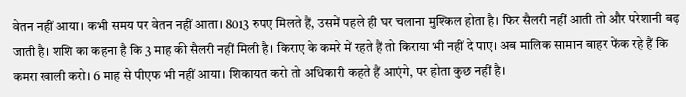वेतन नहीं आया। कभी समय पर वेतन नहीं आता। 8013 रुपए मिलते हैं, उसमें पहले ही घर चलाना मुश्किल होता है। फिर सैलरी नहीं आती तो और परेशानी बढ़ जाती है। शशि का कहना है कि 3 माह की सैलरी नहीं मिली है। किराए के कमरे में रहते हैं तो किराया भी नहीं दे पाए। अब मालिक सामान बाहर फेंक रहे हैं कि कमरा खाली करो। 6 माह से पीएफ भी नहीं आया। शिकायत करो तो अधिकारी कहते हैं आएंगे, पर होता कुछ नहीं है।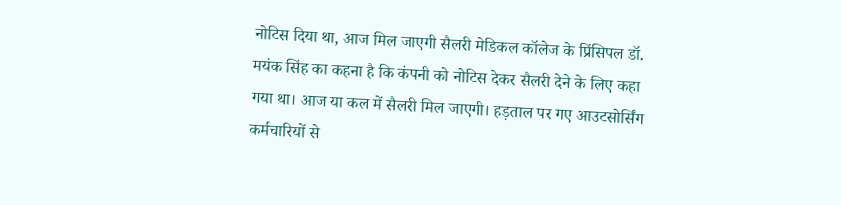नोटिस दिया था, आज मिल जाएगी सैलरी मेडिकल कॉलेज के प्रिंसिपल डॉ. मयंक सिंह का कहना है कि कंपनी को नोटिस देकर सैलरी देने के लिए कहा गया था। आज या कल में सैलरी मिल जाएगी। हड़ताल पर गए आउटसोर्सिंग कर्मचारियों से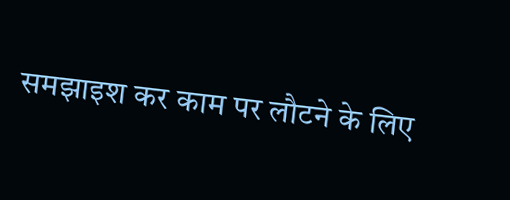समझाइश कर काम पर लौटने के लिए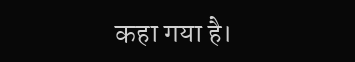कहा गया है।